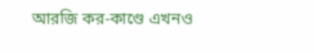আরজি কর-কাণ্ডে এখনও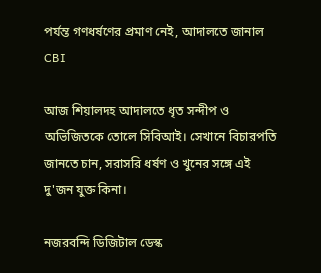পর্যন্ত গণধর্ষণের প্রমাণ নেই, আদালতে জানাল CBI

আজ শিয়ালদহ আদালতে ধৃত সন্দীপ ও অভিজিতকে তোলে সিবিআই। সেখানে বিচারপতি জানতে চান, সরাসরি ধর্ষণ ও খুনের সঙ্গে এই দু'জন যুক্ত কিনা।

নজরবন্দি ডিজিটাল ডেস্ক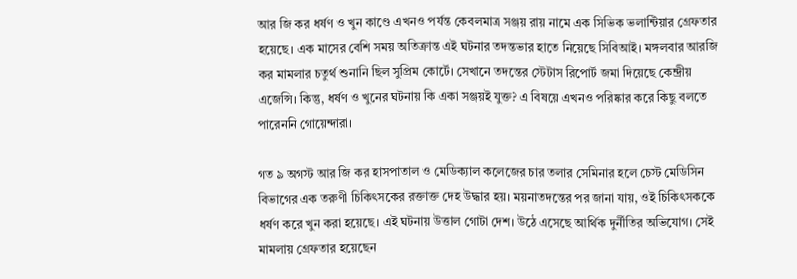আর জি কর ধর্ষণ ও খুন কাণ্ডে এখনও পর্যন্ত কেবলমাত্র সঞ্জয় রায় নামে এক সিভিক ভলান্টিয়ার গ্রেফতার হয়েছে। এক মাসের বেশি সময় অতিক্রান্ত এই ঘটনার তদন্তভার হাতে নিয়েছে সিবিআই। মঙ্গলবার আরজি কর মামলার চতুর্থ শুনানি ছিল সুপ্রিম কোর্টে। সেখানে তদন্তের স্টেটাস রিপোর্ট জমা দিয়েছে কেন্দ্রীয় এজেন্সি। কিন্তু, ধর্ষণ ও খুনের ঘটনায় কি একা সঞ্জয়ই যুক্ত? এ বিষয়ে এখনও পরিষ্কার করে কিছু বলতে পারেননি গোয়েন্দারা।

গত ৯ অগস্ট আর জি কর হাসপাতাল ও মেডিক্যাল কলেজের চার তলার সেমিনার হলে চেস্ট মেডিসিন বিভাগের এক তরুণী চিকিৎসকের রক্তাক্ত দেহ উদ্ধার হয়। ময়নাতদন্তের পর জানা যায়, ওই চিকিৎসককে ধর্ষণ করে খুন করা হয়েছে। এই ঘটনায় উত্তাল গোটা দেশ। উঠে এসেছে আর্থিক দুর্নীতির অভিযোগ। সেই মামলায় গ্রেফতার হয়েছেন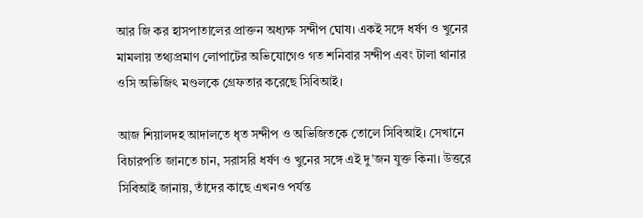আর জি কর হাসপাতালের প্রাক্তন অধ্যক্ষ সন্দীপ ঘোষ। একই সঙ্গে ধর্ষণ ও খুনের মামলায় তথ্যপ্রমাণ লোপাটের অভিযোগেও গত শনিবার সন্দীপ এবং টালা থানার ওসি অভিজিৎ মণ্ডলকে গ্রেফতার করেছে সিবিআই।

আজ শিয়ালদহ আদালতে ধৃত সন্দীপ ও অভিজিতকে তোলে সিবিআই। সেখানে বিচারপতি জানতে চান, সরাসরি ধর্ষণ ও খুনের সঙ্গে এই দু’জন যুক্ত কিনা। উত্তরে সিবিআই জানায়, তাঁদের কাছে এখনও পর্যন্ত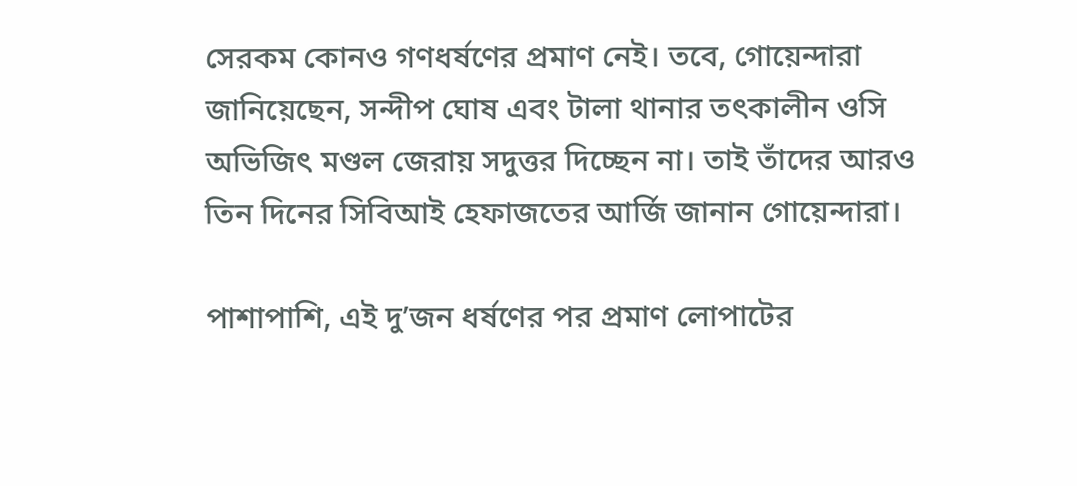সেরকম কোনও গণধর্ষণের প্রমাণ নেই। তবে, গোয়েন্দারা জানিয়েছেন, সন্দীপ ঘোষ এবং টালা থানার তৎকালীন ওসি অভিজিৎ মণ্ডল জেরায় সদুত্তর দিচ্ছেন না। তাই তাঁদের আরও তিন দিনের সিবিআই হেফাজতের আর্জি জানান গোয়েন্দারা।

পাশাপাশি, এই দু’জন ধর্ষণের পর প্রমাণ লোপাটের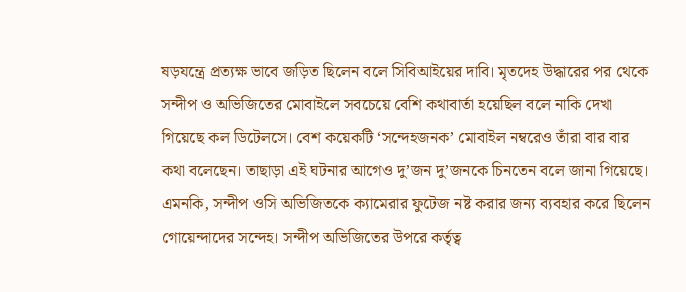ষড়যন্ত্রে প্রত্যক্ষ ভাবে জড়িত ছিলেন বলে সিবিআইয়ের দাবি। মৃতদেহ উদ্ধারের পর থেকে সন্দীপ ও অভিজিতের মোবাইলে সবচেয়ে বেশি কথাবার্তা হয়েছিল বলে নাকি দেখা গিয়েছে কল ডিটেলসে। বেশ কয়েকটি ‘সন্দেহজনক’ মোবাইল নম্বরেও তাঁরা বার বার কথা বলেছেন। তাছাড়া এই ঘটনার আগেও দু’জন দু’জনকে চিনতেন বলে জানা গিয়েছে। এমনকি, সন্দীপ ওসি অভিজিতকে ক্যামেরার ফুটেজ নষ্ট করার জন্য ব্যবহার করে ছিলেন গোয়েন্দাদের সন্দেহ। সন্দীপ অভিজিতের উপরে কর্তৃত্ব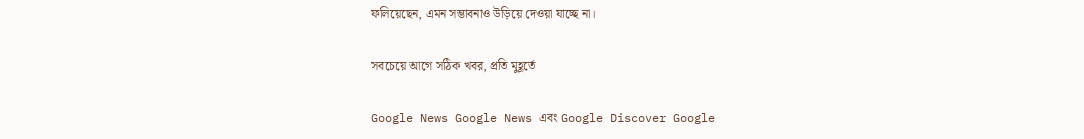ফলিয়েছেন, এমন সম্ভাবনাও উড়িয়ে দেওয়া যাচ্ছে না।

সবচেয়ে আগে সঠিক খবর, প্রতি মুহূর্তে

Google News Google News এবং Google Discover Google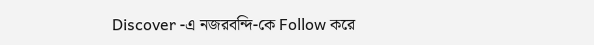Discover -এ নজরবন্দি-কে Follow করে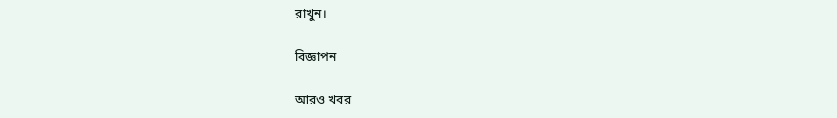রাখুন।

বিজ্ঞাপন

আরও খবর